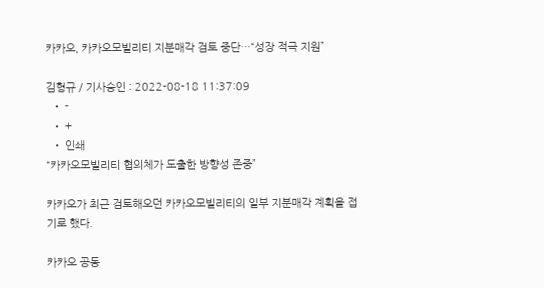카카오, 카카오모빌리티 지분매각 검토 중단…“성장 적극 지원”

김형규 / 기사승인 : 2022-08-18 11:37:09
  • -
  • +
  • 인쇄
“카카오모빌리티 협의체가 도출한 방향성 존중”

카카오가 최근 검토해오던 카카오모빌리티의 일부 지분매각 계획을 접기로 했다.

카카오 공동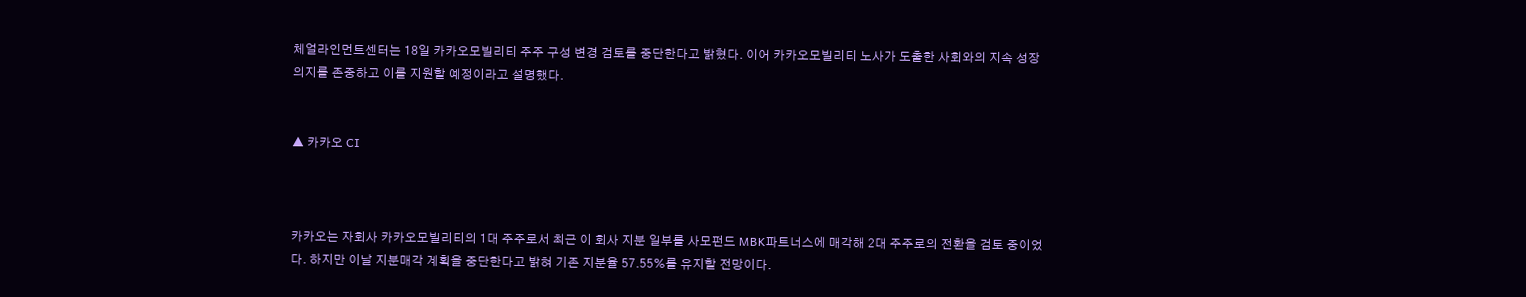체얼라인먼트센터는 18일 카카오모빌리티 주주 구성 변경 검토를 중단한다고 밝혔다. 이어 카카오모빌리티 노사가 도출한 사회와의 지속 성장 의지를 존중하고 이를 지원할 예정이라고 설명했다.


▲ 카카오 CI



카카오는 자회사 카카오모빌리티의 1대 주주로서 최근 이 회사 지분 일부를 사모펀드 MBK파트너스에 매각해 2대 주주로의 전환을 검토 중이었다. 하지만 이날 지분매각 계획을 중단한다고 밝혀 기존 지분율 57.55%를 유지할 전망이다.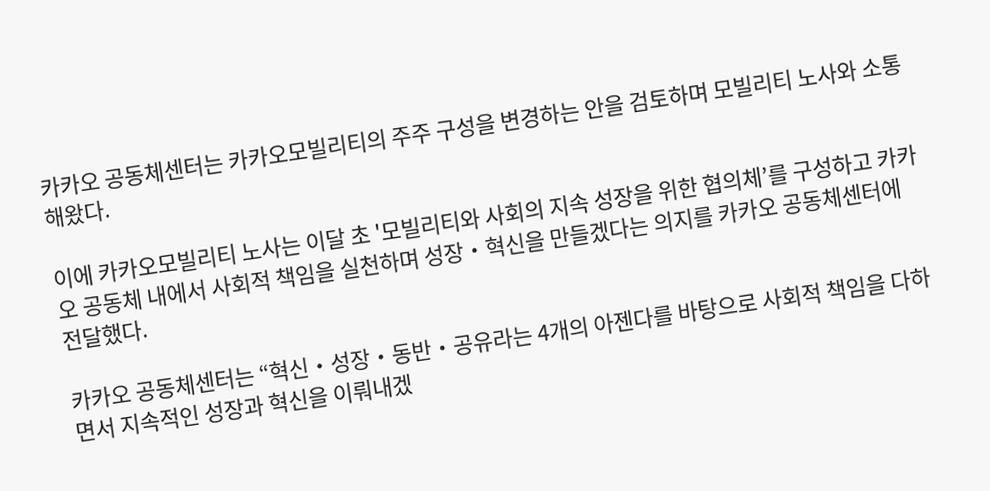카카오 공동체센터는 카카오모빌리티의 주주 구성을 변경하는 안을 검토하며 모빌리티 노사와 소통해왔다.

이에 카카오모빌리티 노사는 이달 초 '모빌리티와 사회의 지속 성장을 위한 협의체’를 구성하고 카카오 공동체 내에서 사회적 책임을 실천하며 성장‧혁신을 만들겠다는 의지를 카카오 공동체센터에 전달했다.

카카오 공동체센터는 “혁신‧성장‧동반‧공유라는 4개의 아젠다를 바탕으로 사회적 책임을 다하면서 지속적인 성장과 혁신을 이뤄내겠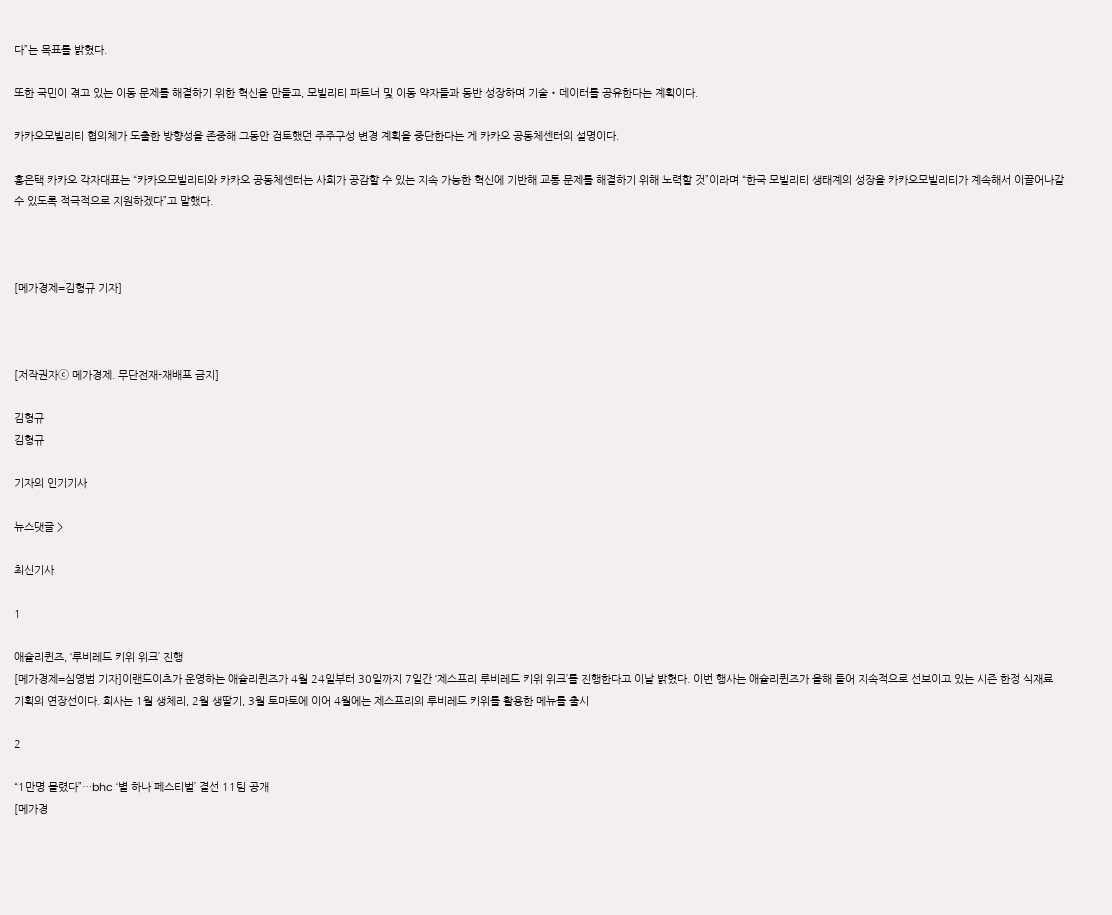다”는 목표를 밝혔다.

또한 국민이 겪고 있는 이동 문제를 해결하기 위한 혁신을 만들고, 모빌리티 파트너 및 이동 약자들과 동반 성장하며 기술‧데이터를 공유한다는 계획이다.

카카오모빌리티 협의체가 도출한 방향성을 존중해 그동안 검토했던 주주구성 변경 계획을 중단한다는 게 카카오 공동체센터의 설명이다.

홍은택 카카오 각자대표는 “카카오모빌리티와 카카오 공동체센터는 사회가 공감할 수 있는 지속 가능한 혁신에 기반해 교통 문제를 해결하기 위해 노력할 것”이라며 “한국 모빌리티 생태계의 성장을 카카오모빌리티가 계속해서 이끌어나갈 수 있도록 적극적으로 지원하겠다”고 말했다.



[메가경제=김형규 기자]



[저작권자ⓒ 메가경제. 무단전재-재배포 금지]

김형규
김형규

기자의 인기기사

뉴스댓글 >

최신기사

1

애슐리퀸즈, ‘루비레드 키위 위크’ 진행
[메가경제=심영범 기자]이랜드이츠가 운영하는 애슐리퀸즈가 4월 24일부터 30일까지 7일간 ‘제스프리 루비레드 키위 위크’를 진행한다고 이날 밝혔다. 이번 행사는 애슐리퀸즈가 올해 들어 지속적으로 선보이고 있는 시즌 한정 식재료 기획의 연장선이다. 회사는 1월 생체리, 2월 생딸기, 3월 토마토에 이어 4월에는 제스프리의 루비레드 키위를 활용한 메뉴를 출시

2

“1만명 몰렸다”…bhc ‘별 하나 페스티벌’ 결선 11팀 공개
[메가경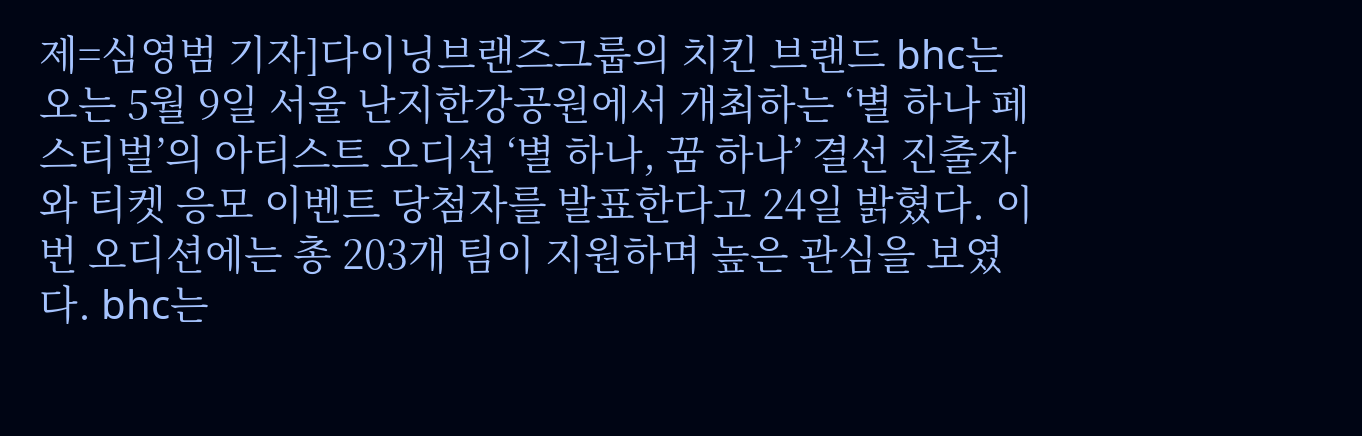제=심영범 기자]다이닝브랜즈그룹의 치킨 브랜드 bhc는 오는 5월 9일 서울 난지한강공원에서 개최하는 ‘별 하나 페스티벌’의 아티스트 오디션 ‘별 하나, 꿈 하나’ 결선 진출자와 티켓 응모 이벤트 당첨자를 발표한다고 24일 밝혔다. 이번 오디션에는 총 203개 팀이 지원하며 높은 관심을 보였다. bhc는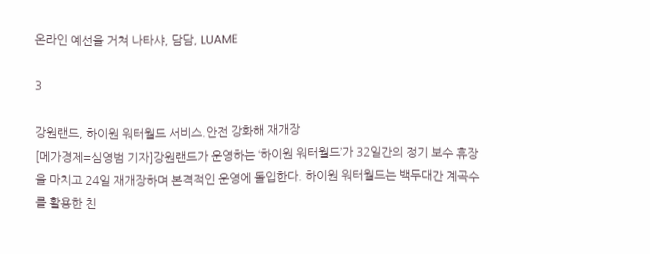온라인 예선을 거쳐 나타샤, 담담, LUAME

3

강원랜드, 하이원 워터월드 서비스.안전 강화해 재개장
[메가경제=심영범 기자]강원랜드가 운영하는 ‘하이원 워터월드’가 32일간의 정기 보수 휴장을 마치고 24일 재개장하며 본격적인 운영에 돌입한다. 하이원 워터월드는 백두대간 계곡수를 활용한 친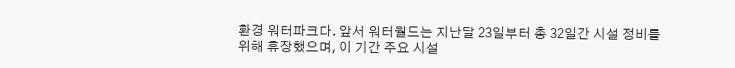환경 워터파크다. 앞서 워터월드는 지난달 23일부터 총 32일간 시설 정비를 위해 휴장했으며, 이 기간 주요 시설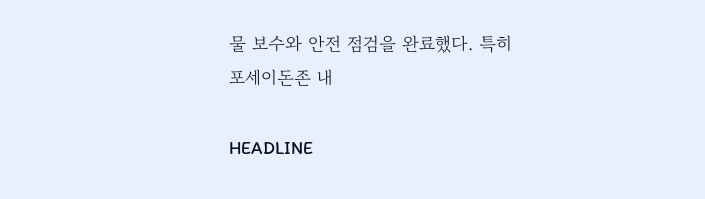물 보수와 안전 점검을 완료했다. 특히 포세이돈존 내

HEADLINE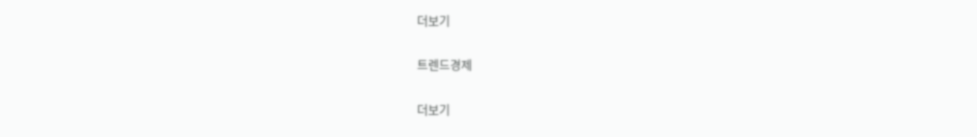더보기

트렌드경제

더보기